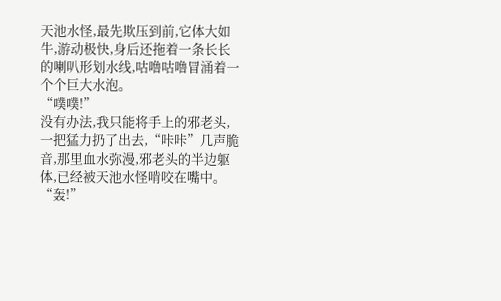天池水怪,最先欺压到前,它体大如牛,游动极快,身后还拖着一条长长的喇叭形划水线,咕噜咕噜冒涌着一个个巨大水泡。
“噗噗!”
没有办法,我只能将手上的邪老头,一把猛力扔了出去,“咔咔”几声脆音,那里血水弥漫,邪老头的半边躯体,已经被天池水怪啃咬在嘴中。
“轰!”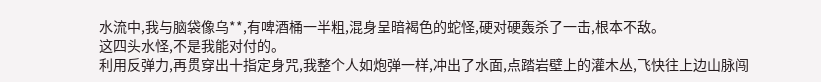水流中,我与脑袋像乌**,有啤酒桶一半粗,混身呈暗褐色的蛇怪,硬对硬轰杀了一击,根本不敌。
这四头水怪,不是我能对付的。
利用反弹力,再贯穿出十指定身咒,我整个人如炮弹一样,冲出了水面,点踏岩壁上的灌木丛,飞快往上边山脉闯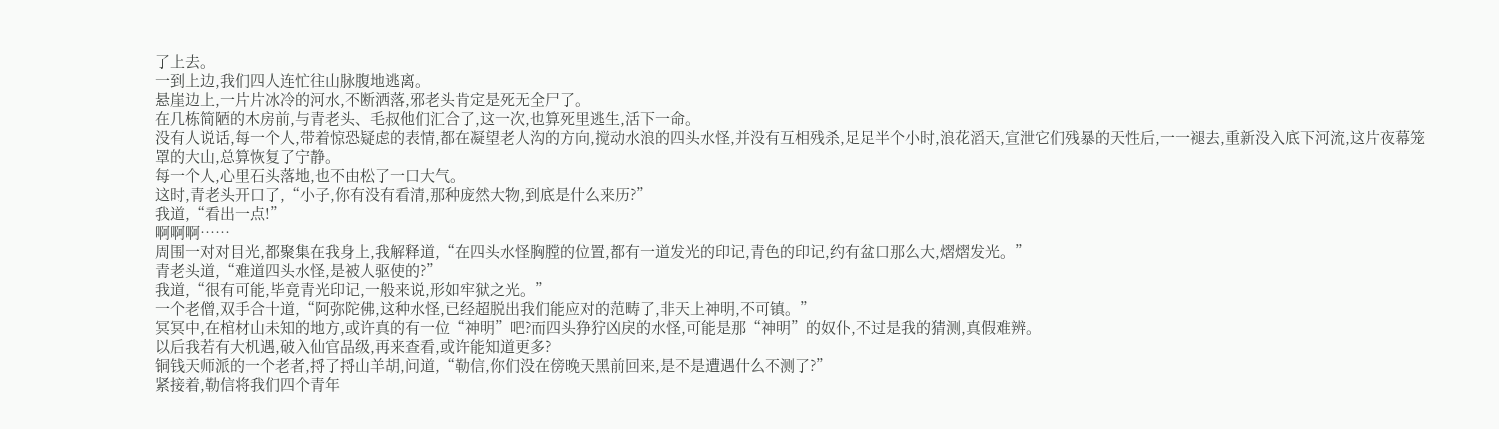了上去。
一到上边,我们四人连忙往山脉腹地逃离。
悬崖边上,一片片冰冷的河水,不断洒落,邪老头肯定是死无全尸了。
在几栋简陋的木房前,与青老头、毛叔他们汇合了,这一次,也算死里逃生,活下一命。
没有人说话,每一个人,带着惊恐疑虑的表情,都在凝望老人沟的方向,搅动水浪的四头水怪,并没有互相残杀,足足半个小时,浪花滔天,宣泄它们残暴的天性后,一一褪去,重新没入底下河流,这片夜幕笼罩的大山,总算恢复了宁静。
每一个人,心里石头落地,也不由松了一口大气。
这时,青老头开口了,“小子,你有没有看清,那种庞然大物,到底是什么来历?”
我道,“看出一点!”
啊啊啊……
周围一对对目光,都聚集在我身上,我解释道,“在四头水怪胸膛的位置,都有一道发光的印记,青色的印记,约有盆口那么大,熠熠发光。”
青老头道,“难道四头水怪,是被人驱使的?”
我道,“很有可能,毕竟青光印记,一般来说,形如牢狱之光。”
一个老僧,双手合十道,“阿弥陀佛,这种水怪,已经超脱出我们能应对的范畴了,非天上神明,不可镇。”
冥冥中,在棺材山未知的地方,或许真的有一位“神明”吧?而四头狰狞凶戾的水怪,可能是那“神明”的奴仆,不过是我的猜测,真假难辨。
以后我若有大机遇,破入仙官品级,再来查看,或许能知道更多?
铜钱天师派的一个老者,捋了捋山羊胡,问道,“勒信,你们没在傍晚天黑前回来,是不是遭遇什么不测了?”
紧接着,勒信将我们四个青年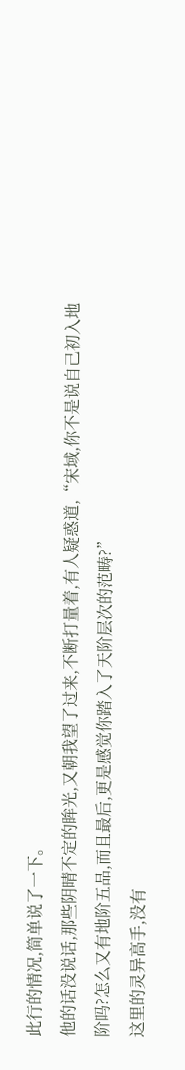此行的情况,简单说了一下。
他的话没说话,那些阴晴不定的眸光,又朝我望了过来,不断打量着,有人疑惑道,“宋域,你不是说自己初入地阶吗?怎么又有地阶五品,而且最后,更是感觉你踏入了天阶层次的范畴?”
这里的灵异高手,没有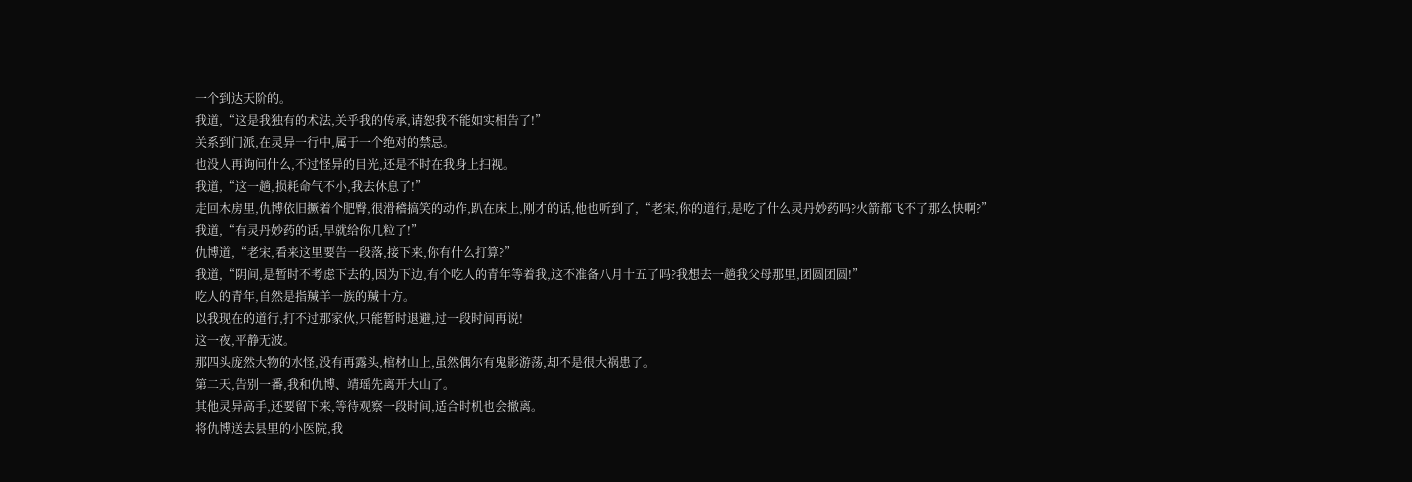一个到达天阶的。
我道,“这是我独有的术法,关乎我的传承,请恕我不能如实相告了!”
关系到门派,在灵异一行中,属于一个绝对的禁忌。
也没人再询问什么,不过怪异的目光,还是不时在我身上扫视。
我道,“这一趟,损耗命气不小,我去休息了!”
走回木房里,仇博依旧撅着个肥臀,很滑稽搞笑的动作,趴在床上,刚才的话,他也听到了,“老宋,你的道行,是吃了什么灵丹妙药吗?火箭都飞不了那么快啊?”
我道,“有灵丹妙药的话,早就给你几粒了!”
仇博道,“老宋,看来这里要告一段落,接下来,你有什么打算?”
我道,“阴间,是暂时不考虑下去的,因为下边,有个吃人的青年等着我,这不准备八月十五了吗?我想去一趟我父母那里,团圆团圆!”
吃人的青年,自然是指羬羊一族的羬十方。
以我现在的道行,打不过那家伙,只能暂时退避,过一段时间再说!
这一夜,平静无波。
那四头庞然大物的水怪,没有再露头,棺材山上,虽然偶尔有鬼影游荡,却不是很大祸患了。
第二天,告别一番,我和仇博、靖瑶先离开大山了。
其他灵异高手,还要留下来,等待观察一段时间,适合时机也会撤离。
将仇博送去县里的小医院,我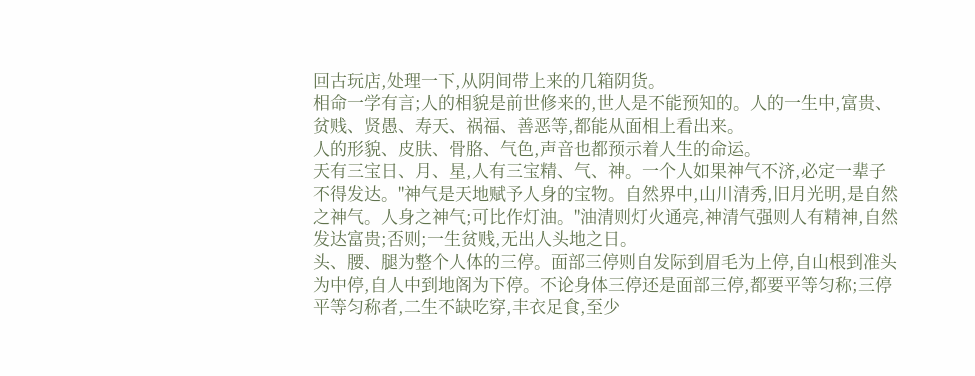回古玩店,处理一下,从阴间带上来的几箱阴货。
相命一学有言;人的相貌是前世修来的,世人是不能预知的。人的一生中,富贵、贫贱、贤愚、寿天、祸福、善恶等,都能从面相上看出来。
人的形貌、皮肤、骨胳、气色,声音也都预示着人生的命运。
天有三宝日、月、星,人有三宝精、气、神。一个人如果神气不济,必定一辈子不得发达。"神气是天地赋予人身的宝物。自然界中,山川清秀,旧月光明,是自然之神气。人身之神气;可比作灯油。"油清则灯火通亮,神清气强则人有精神,自然发达富贵;否则;一生贫贱,无出人头地之日。
头、腰、腿为整个人体的三停。面部三停则自发际到眉毛为上停,自山根到准头为中停,自人中到地阁为下停。不论身体三停还是面部三停,都要平等匀称;三停平等匀称者,二生不缺吃穿,丰衣足食,至少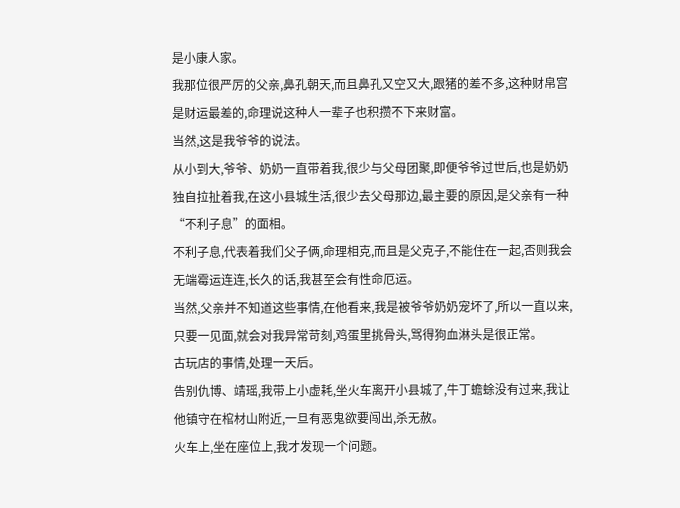是小康人家。
我那位很严厉的父亲,鼻孔朝天,而且鼻孔又空又大,跟猪的差不多,这种财帛宫是财运最差的,命理说这种人一辈子也积攒不下来财富。
当然,这是我爷爷的说法。
从小到大,爷爷、奶奶一直带着我,很少与父母团聚,即便爷爷过世后,也是奶奶独自拉扯着我,在这小县城生活,很少去父母那边,最主要的原因,是父亲有一种“不利子息”的面相。
不利子息,代表着我们父子俩,命理相克,而且是父克子,不能住在一起,否则我会无端霉运连连,长久的话,我甚至会有性命厄运。
当然,父亲并不知道这些事情,在他看来,我是被爷爷奶奶宠坏了,所以一直以来,只要一见面,就会对我异常苛刻,鸡蛋里挑骨头,骂得狗血淋头是很正常。
古玩店的事情,处理一天后。
告别仇博、靖瑶,我带上小虚耗,坐火车离开小县城了,牛丁蟾蜍没有过来,我让他镇守在棺材山附近,一旦有恶鬼欲要闯出,杀无赦。
火车上,坐在座位上,我才发现一个问题。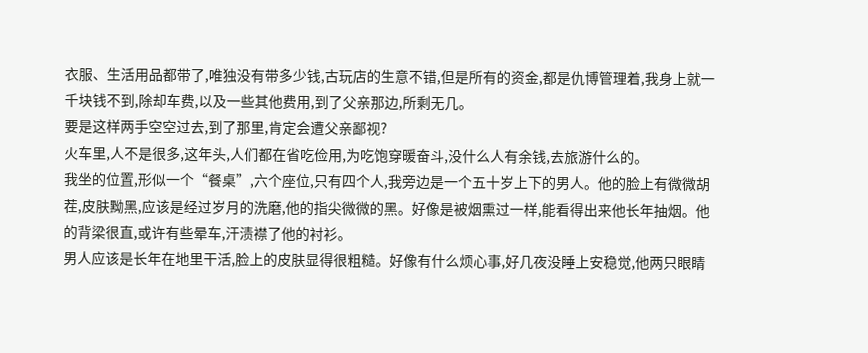衣服、生活用品都带了,唯独没有带多少钱,古玩店的生意不错,但是所有的资金,都是仇博管理着,我身上就一千块钱不到,除却车费,以及一些其他费用,到了父亲那边,所剩无几。
要是这样两手空空过去,到了那里,肯定会遭父亲鄙视?
火车里,人不是很多,这年头,人们都在省吃俭用,为吃饱穿暖奋斗,没什么人有余钱,去旅游什么的。
我坐的位置,形似一个“餐桌”,六个座位,只有四个人,我旁边是一个五十岁上下的男人。他的脸上有微微胡茬,皮肤黝黑,应该是经过岁月的洗磨,他的指尖微微的黑。好像是被烟熏过一样,能看得出来他长年抽烟。他的背梁很直,或许有些晕车,汗渍襟了他的衬衫。
男人应该是长年在地里干活,脸上的皮肤显得很粗糙。好像有什么烦心事,好几夜没睡上安稳觉,他两只眼睛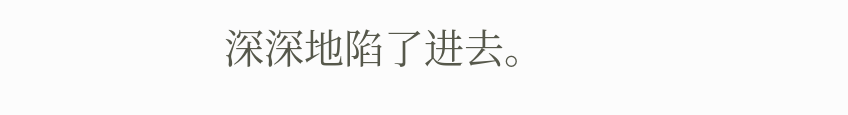深深地陷了进去。